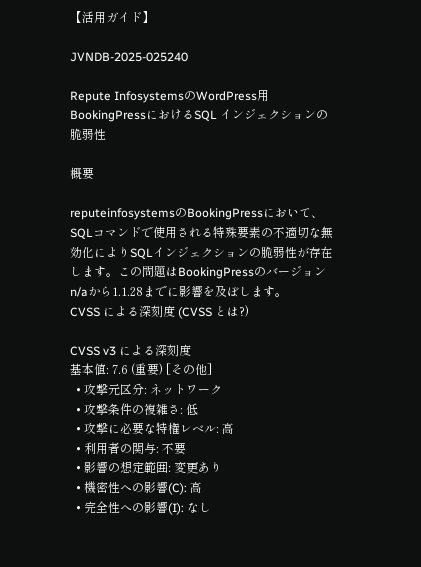【活用ガイド】

JVNDB-2025-025240

Repute InfosystemsのWordPress用BookingPressにおけるSQL インジェクションの脆弱性

概要

reputeinfosystemsのBookingPressにおいて、SQLコマンドで使用される特殊要素の不適切な無効化によりSQLインジェクションの脆弱性が存在します。この問題はBookingPressのバージョンn/aから1.1.28までに影響を及ぼします。
CVSS による深刻度 (CVSS とは?)

CVSS v3 による深刻度
基本値: 7.6 (重要) [その他]
  • 攻撃元区分: ネットワーク
  • 攻撃条件の複雑さ: 低
  • 攻撃に必要な特権レベル: 高
  • 利用者の関与: 不要
  • 影響の想定範囲: 変更あり
  • 機密性への影響(C): 高
  • 完全性への影響(I): なし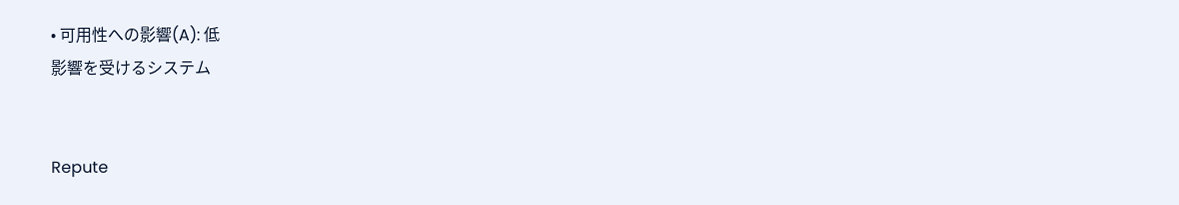• 可用性への影響(A): 低
影響を受けるシステム


Repute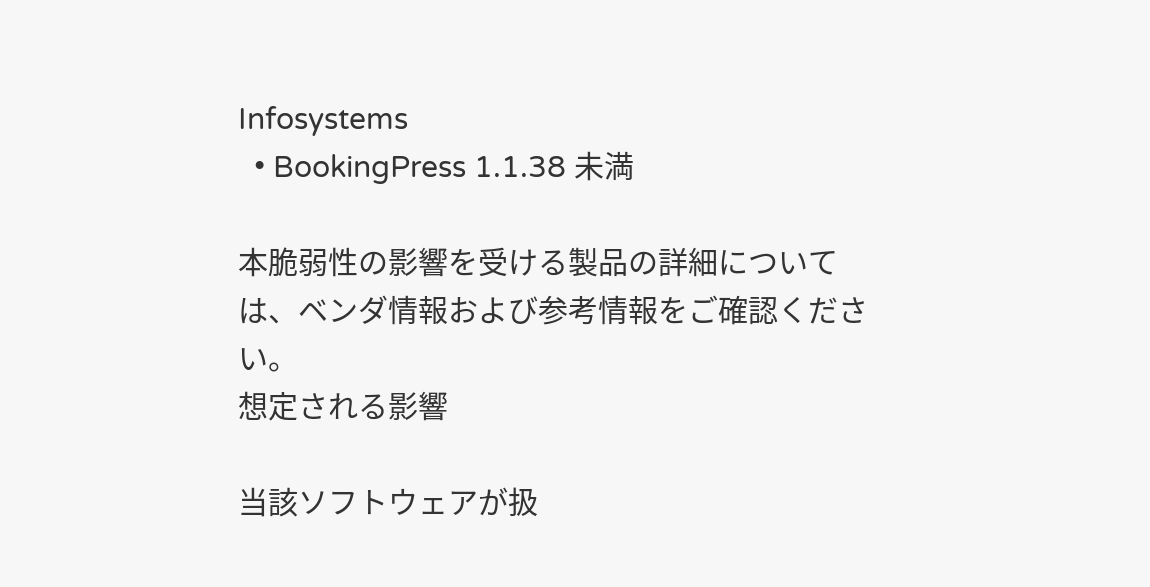Infosystems
  • BookingPress 1.1.38 未満

本脆弱性の影響を受ける製品の詳細については、ベンダ情報および参考情報をご確認ください。
想定される影響

当該ソフトウェアが扱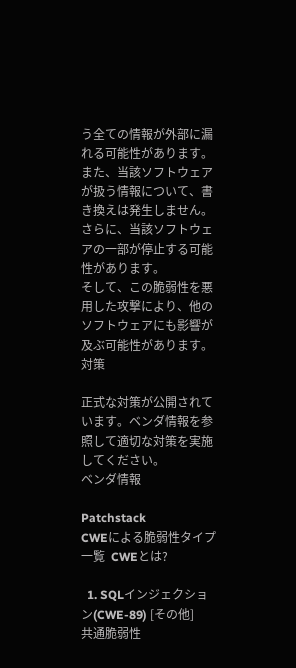う全ての情報が外部に漏れる可能性があります。
また、当該ソフトウェアが扱う情報について、書き換えは発生しません。
さらに、当該ソフトウェアの一部が停止する可能性があります。
そして、この脆弱性を悪用した攻撃により、他のソフトウェアにも影響が及ぶ可能性があります。
対策

正式な対策が公開されています。ベンダ情報を参照して適切な対策を実施してください。
ベンダ情報

Patchstack
CWEによる脆弱性タイプ一覧  CWEとは?

  1. SQLインジェクション(CWE-89) [その他]
共通脆弱性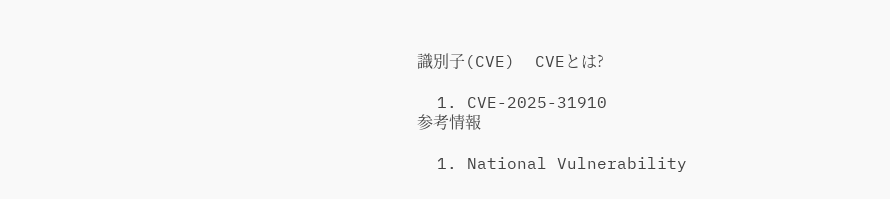識別子(CVE)  CVEとは?

  1. CVE-2025-31910
参考情報

  1. National Vulnerability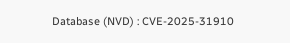Database (NVD) : CVE-2025-31910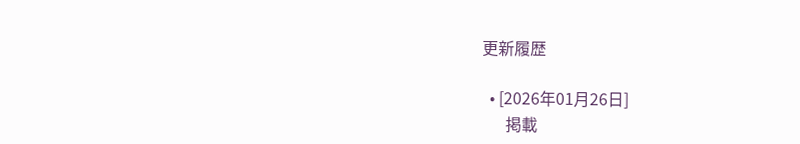更新履歴

  • [2026年01月26日]
      掲載